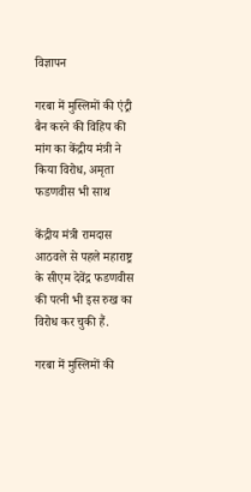विज्ञापन

गरबा में मुस्लिमों की एंट्री बैन करने की विहिप की मांग का केंद्रीय मंत्री ने किया विरोध, अमृता फडणवीस भी साथ

केंद्रीय मंत्री रामदास आठवले से पहले महाराष्ट्र के सीएम देवेंद्र फडणवीस की पत्नी भी इस रुख का विरोध कर चुकी हैं.

गरबा में मुस्लिमों की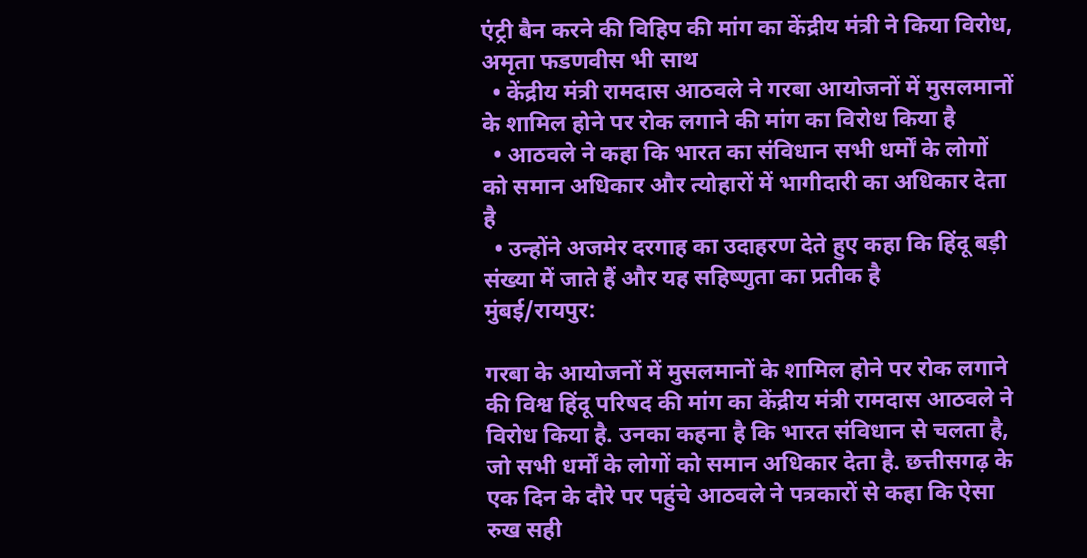एंट्री बैन करने की विहिप की मांग का केंद्रीय मंत्री ने किया विरोध, अमृता फडणवीस भी साथ
  • केंद्रीय मंत्री रामदास आठवले ने गरबा आयोजनों में मुसलमानों के शामिल होने पर रोक लगाने की मांग का विरोध किया है
  • आठवले ने कहा कि भारत का संविधान सभी धर्मों के लोगों को समान अधिकार और त्योहारों में भागीदारी का अधिकार देता है
  • उन्होंने अजमेर दरगाह का उदाहरण देते हुए कहा कि हिंदू बड़ी संख्या में जाते हैं और यह सहिष्णुता का प्रतीक है
मुंबई/रायपुर:

गरबा के आयोजनों में मुसलमानों के शामिल होने पर रोक लगाने की विश्व हिंदू परिषद की मांग का केंद्रीय मंत्री रामदास आठवले ने विरोध किया है. उनका कहना है कि भारत संविधान से चलता है, जो सभी धर्मों के लोगों को समान अधिकार देता है. छत्तीसगढ़ के एक दिन के दौरे पर पहुंचे आठवले ने पत्रकारों से कहा कि ऐसा रुख सही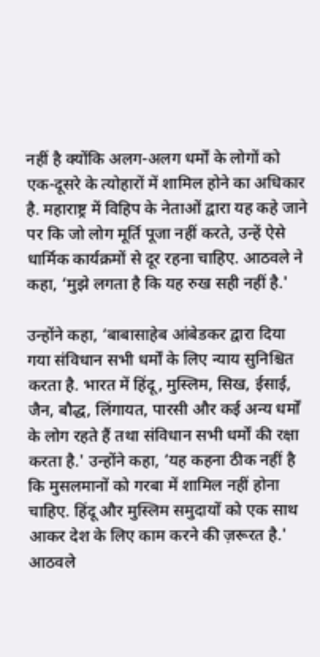नहीं है क्योंकि अलग-अलग धर्मों के लोगों को एक-दूसरे के त्योहारों में शामिल होने का अधिकार है. महाराष्ट्र में विहिप के नेताओं द्वारा यह कहे जाने पर कि जो लोग मूर्ति पूजा नहीं करते, उन्हें ऐसे धार्मिक कार्यक्रमों से दूर रहना चाहिए. आठवले ने कहा, ‘मुझे लगता है कि यह रुख सही नहीं है.'

उन्होंने कहा, ‘बाबासाहेब आंबेडकर द्वारा दिया गया संविधान सभी धर्मों के लिए न्याय सुनिश्चित करता है. भारत में हिंदू, मुस्लिम, सिख, ईसाई, जैन, बौद्ध, लिंगायत, पारसी और कई अन्य धर्मों के लोग रहते हैं तथा संविधान सभी धर्मों की रक्षा करता है.' उन्होंने कहा, ‘यह कहना ठीक नहीं है कि मुसलमानों को गरबा में शामिल नहीं होना चाहिए. हिंदू और मुस्लिम समुदायों को एक साथ आकर देश के लिए काम करने की ज़रूरत है.' आठवले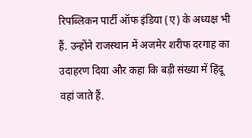रिपब्लिकन पार्टी ऑफ इंडिया (ए) के अध्यक्ष भी हैं. उन्होंने राजस्थान में अजमेर शरीफ दरगाह का उदाहरण दिया और कहा कि बड़ी संख्या में हिंदू वहां जाते हैं.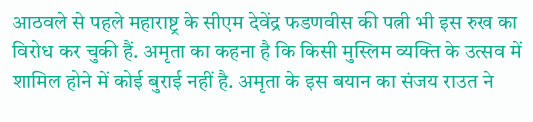आठवले से पहले महाराष्ट्र के सीएम देवेंद्र फडणवीस की पत्नी भी इस रुख का विरोध कर चुकी हैं. अमृता का कहना है कि किसी मुस्लिम व्यक्ति के उत्सव में शामिल होने में कोई बुराई नहीं है. अमृता के इस बयान का संजय राउत ने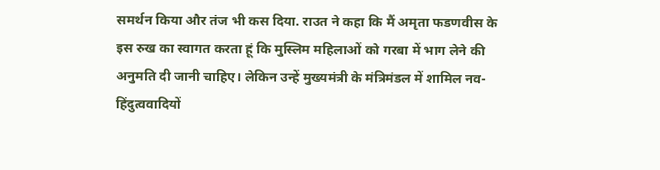समर्थन किया और तंज भी कस दिया. राउत ने कहा कि मैं अमृता फडणवीस के इस रुख का स्वागत करता हूं कि मुस्लिम महिलाओं को गरबा में भाग लेने की अनुमति दी जानी चाहिए। लेकिन उन्हें मुख्यमंत्री के मंत्रिमंडल में शामिल नव-हिंदुत्ववादियों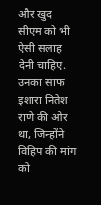और खुद सीएम को भी ऐसी सलाह देनी चाहिए. उनका साफ इशारा नितेश राणे की ओर था, जिन्होंने विहिप की मांग को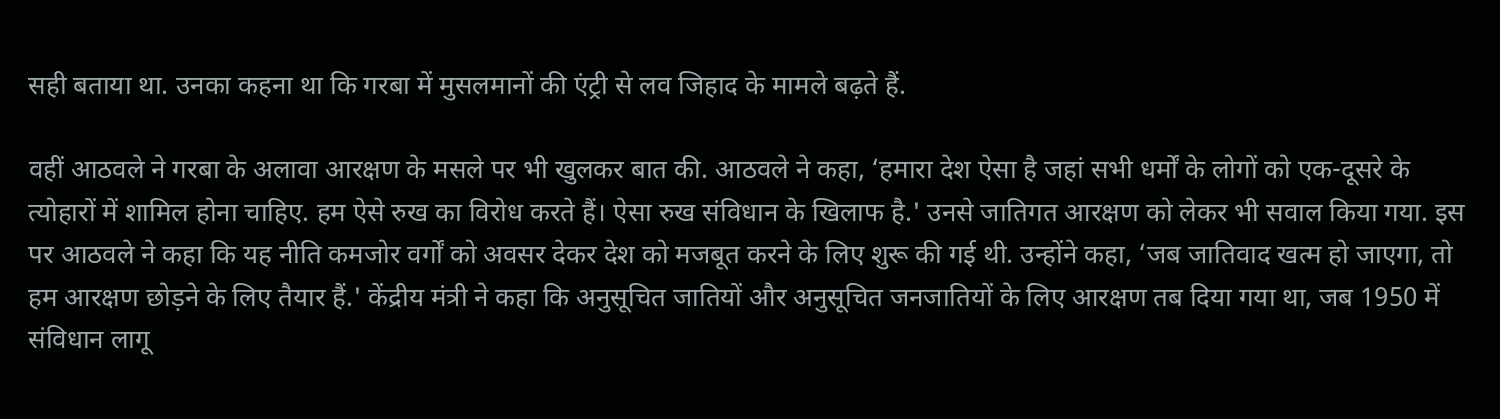सही बताया था. उनका कहना था कि गरबा में मुसलमानों की एंट्री से लव जिहाद के मामले बढ़ते हैं.

वहीं आठवले ने गरबा के अलावा आरक्षण के मसले पर भी खुलकर बात की. आठवले ने कहा, ‘हमारा देश ऐसा है जहां सभी धर्मों के लोगों को एक-दूसरे के त्योहारों में शामिल होना चाहिए. हम ऐसे रुख का विरोध करते हैं। ऐसा रुख संविधान के खिलाफ है.' उनसे जातिगत आरक्षण को लेकर भी सवाल किया गया. इस पर आठवले ने कहा कि यह नीति कमजोर वर्गों को अवसर देकर देश को मजबूत करने के लिए शुरू की गई थी. उन्होंने कहा, ‘जब जातिवाद खत्म हो जाएगा, तो हम आरक्षण छोड़ने के लिए तैयार हैं.' केंद्रीय मंत्री ने कहा कि अनुसूचित जातियों और अनुसूचित जनजातियों के लिए आरक्षण तब दिया गया था, जब 1950 में संविधान लागू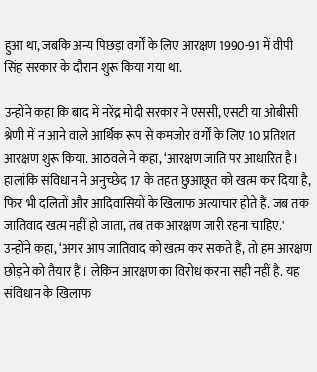हुआ था, जबकि अन्य पिछड़ा वर्गों के लिए आरक्षण 1990-91 में वीपी सिंह सरकार के दौरान शुरू किया गया था.

उन्होंने कहा कि बाद में नरेंद्र मोदी सरकार ने एससी, एसटी या ओबीसी श्रेणी में न आने वाले आर्थिक रूप से कमजोर वर्गों के लिए 10 प्रतिशत आरक्षण शुरू किया. आठवले ने कहा, ‘आरक्षण जाति पर आधारित है। हालांकि संविधान ने अनुच्छेद 17 के तहत छुआछूत को खत्म कर दिया है, फिर भी दलितों और आदिवासियों के खिलाफ अत्याचार होते हैं. जब तक जातिवाद खत्म नहीं हो जाता, तब तक आरक्षण जारी रहना चाहिए.' उन्होंने कहा, ‘अगर आप जातिवाद को खत्म कर सकते हैं, तो हम आरक्षण छोड़ने को तैयार हैं। लेकिन आरक्षण का विरोध करना सही नहीं है. यह संविधान के खिलाफ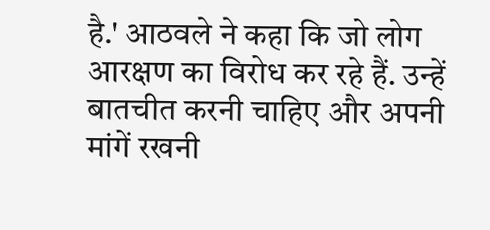है.' आठवले ने कहा कि जो लोग आरक्षण का विरोध कर रहे हैं. उन्हें बातचीत करनी चाहिए और अपनी मांगें रखनी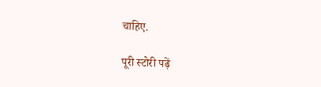चाहिए.

पूरी स्टोरी पढ़ें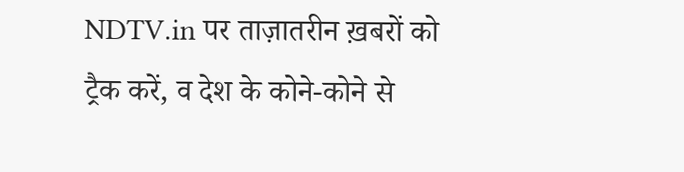NDTV.in पर ताज़ातरीन ख़बरों को ट्रैक करें, व देश के कोने-कोने से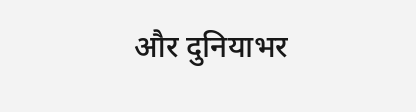और दुनियाभर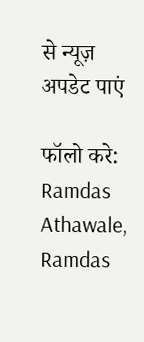से न्यूज़ अपडेट पाएं

फॉलो करे:
Ramdas Athawale, Ramdas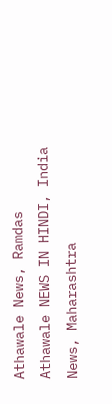Athawale News, Ramdas Athawale NEWS IN HINDI, India News, Maharashtra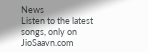News
Listen to the latest songs, only on JioSaavn.com